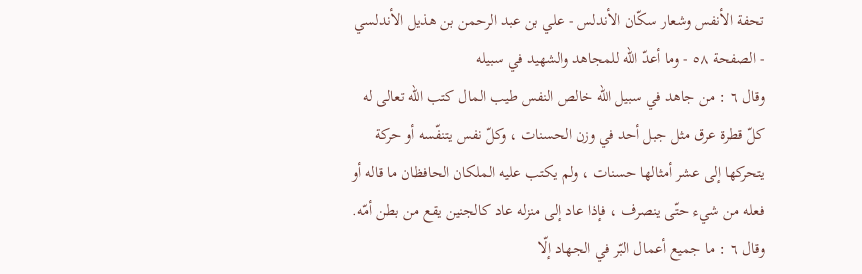تحفة الأنفس وشعار سكّان الأندلس - علي بن عبد الرحمن بن هذيل الأندلسي - الصفحة ٥٨ - وما أعدّ الله للمجاهد والشهيد في سبيله
وقال ٦ : من جاهد في سبيل الله خالص النفس طيب المال كتب الله تعالى له كلّ قطرة عرق مثل جبل أحد في وزن الحسنات ، وكلّ نفس يتنفّسه أو حركة يتحركها إلى عشر أمثالها حسنات ، ولم يكتب عليه الملكان الحافظان ما قاله أو فعله من شيء حتّى ينصرف ، فإذا عاد إلى منزله عاد كالجنين يقع من بطن أمّه.
وقال ٦ : ما جميع أعمال البّر في الجهاد إلّا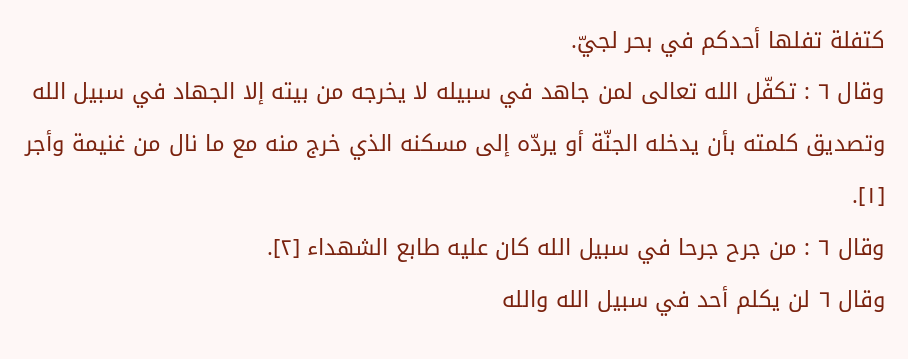كتفلة تفلها أحدكم في بحر لجيّ.
وقال ٦ : تكفّل الله تعالى لمن جاهد في سبيله لا يخرجه من بيته إلا الجهاد في سبيل الله وتصديق كلمته بأن يدخله الجنّة أو يردّه إلى مسكنه الذي خرج منه مع ما نال من غنيمة وأجر [١].
وقال ٦ : من جرح جرحا في سبيل الله كان عليه طابع الشهداء [٢].
وقال ٦ لن يكلم أحد في سبيل الله والله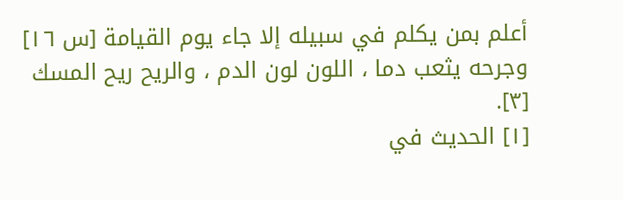أعلم بمن يكلم في سبيله إلا جاء يوم القيامة [س ١٦] وجرحه يثعب دما ، اللون لون الدم ، والريح ريح المسك [٣].
[١] الحديث في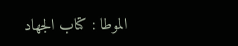الموطا : كتاب الجهاد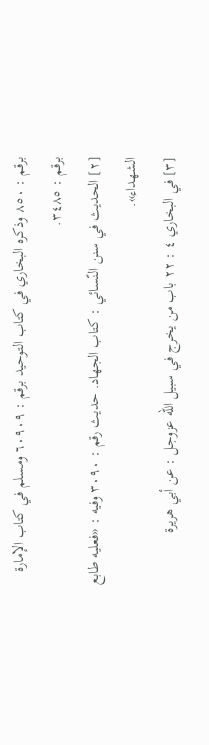برقم : ٨٥٠ وذكره البخاري في كتاب التوحيد برقم : ٦٠٩٠٩ ومسلم في كتاب الإمارة برقم : ٣٤٨٥.
[٢] الحديث في سنن النّسائي : كتاب الجهاد. حديث رقم : ٣٠٩٠ وفيه : «فعليه طابع الشهداء».
[٣] في البخاري ٤ : ٢٢ باب من يخرج في سبيل الله عزوجل : عن أبي هريرة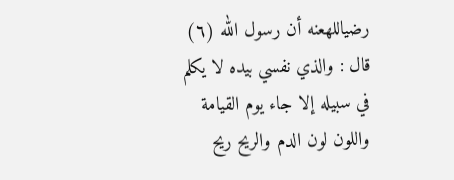رضياللهعنه أن رسول الله (٦) قال : والذي نفسي بيده لا يكلم في سبيله إلا جاء يوم القيامة واللون لون الدم والريح ريح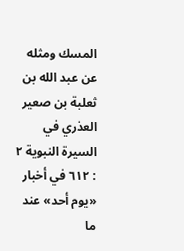المسك ومثله عن عبد الله بن ثعلبة بن صعير العذري في السيرة النبوية ٢ : ٦١٢ في أخبار «يوم أحد» عند ما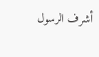أشرف الرسول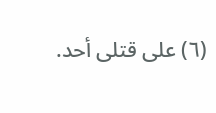(٦) على قتلى أحد.